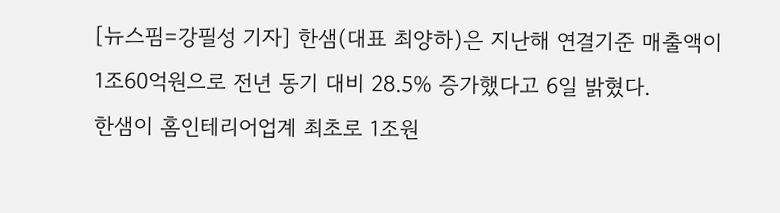[뉴스핌=강필성 기자] 한샘(대표 최양하)은 지난해 연결기준 매출액이 1조60억원으로 전년 동기 대비 28.5% 증가했다고 6일 밝혔다.
한샘이 홈인테리어업계 최초로 1조원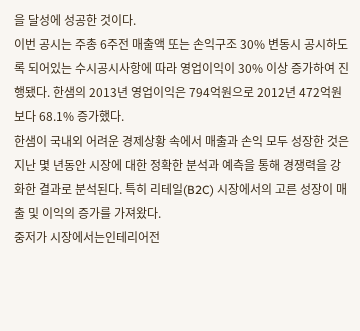을 달성에 성공한 것이다.
이번 공시는 주총 6주전 매출액 또는 손익구조 30% 변동시 공시하도록 되어있는 수시공시사항에 따라 영업이익이 30% 이상 증가하여 진행됐다. 한샘의 2013년 영업이익은 794억원으로 2012년 472억원보다 68.1% 증가했다.
한샘이 국내외 어려운 경제상황 속에서 매출과 손익 모두 성장한 것은 지난 몇 년동안 시장에 대한 정확한 분석과 예측을 통해 경쟁력을 강화한 결과로 분석된다. 특히 리테일(B2C) 시장에서의 고른 성장이 매출 및 이익의 증가를 가져왔다.
중저가 시장에서는인테리어전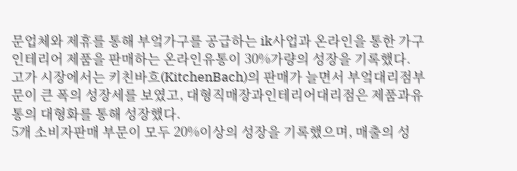문업체와 제휴를 통해 부엌가구를 공급하는 ik사업과 온라인을 통한 가구인테리어 제품을 판매하는 온라인유통이 30%가량의 성장을 기록했다. 고가 시장에서는 키친바흐(KitchenBach)의 판매가 늘면서 부엌대리점부문이 큰 폭의 성장세를 보였고, 대형직매장과인테리어대리점은 제품과유통의 대형화를 통해 성장했다.
5개 소비자판매 부문이 모두 20%이상의 성장을 기록했으며, 매출의 성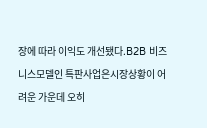장에 따라 이익도 개선됐다.B2B 비즈니스모델인 특판사업은시장상황이 어려운 가운데 오히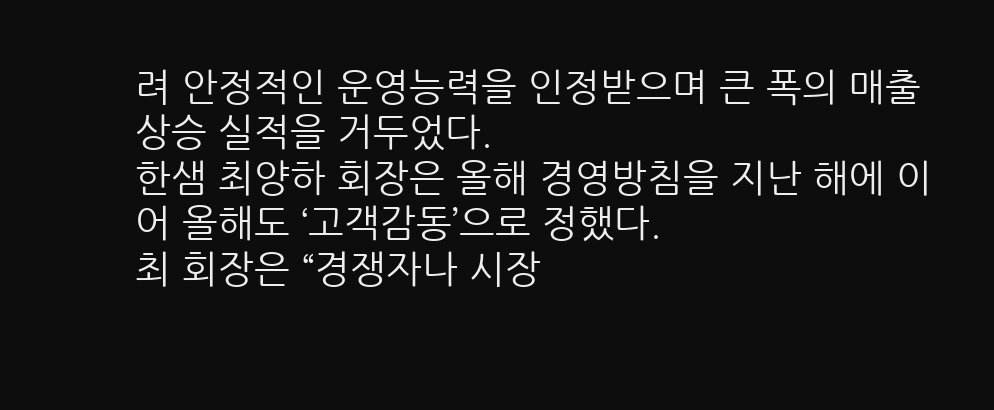려 안정적인 운영능력을 인정받으며 큰 폭의 매출 상승 실적을 거두었다.
한샘 최양하 회장은 올해 경영방침을 지난 해에 이어 올해도 ‘고객감동’으로 정했다.
최 회장은 “경쟁자나 시장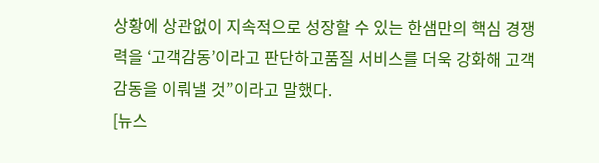상황에 상관없이 지속적으로 성장할 수 있는 한샘만의 핵심 경쟁력을 ‘고객감동’이라고 판단하고품질 서비스를 더욱 강화해 고객감동을 이뤄낼 것”이라고 말했다.
[뉴스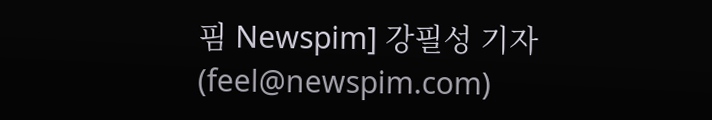핌 Newspim] 강필성 기자 (feel@newspim.com)